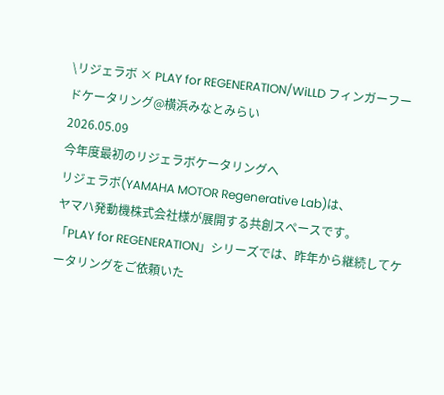\リジェラボ × PLAY for REGENERATION/WiLLD フィンガーフードケータリング@横浜みなとみらい
2026.05.09
今年度最初のリジェラボケータリングへ
リジェラボ(YAMAHA MOTOR Regenerative Lab)は、
ヤマハ発動機株式会社様が展開する共創スペースです。
「PLAY for REGENERATION」シリーズでは、昨年から継続してケータリングをご依頼いた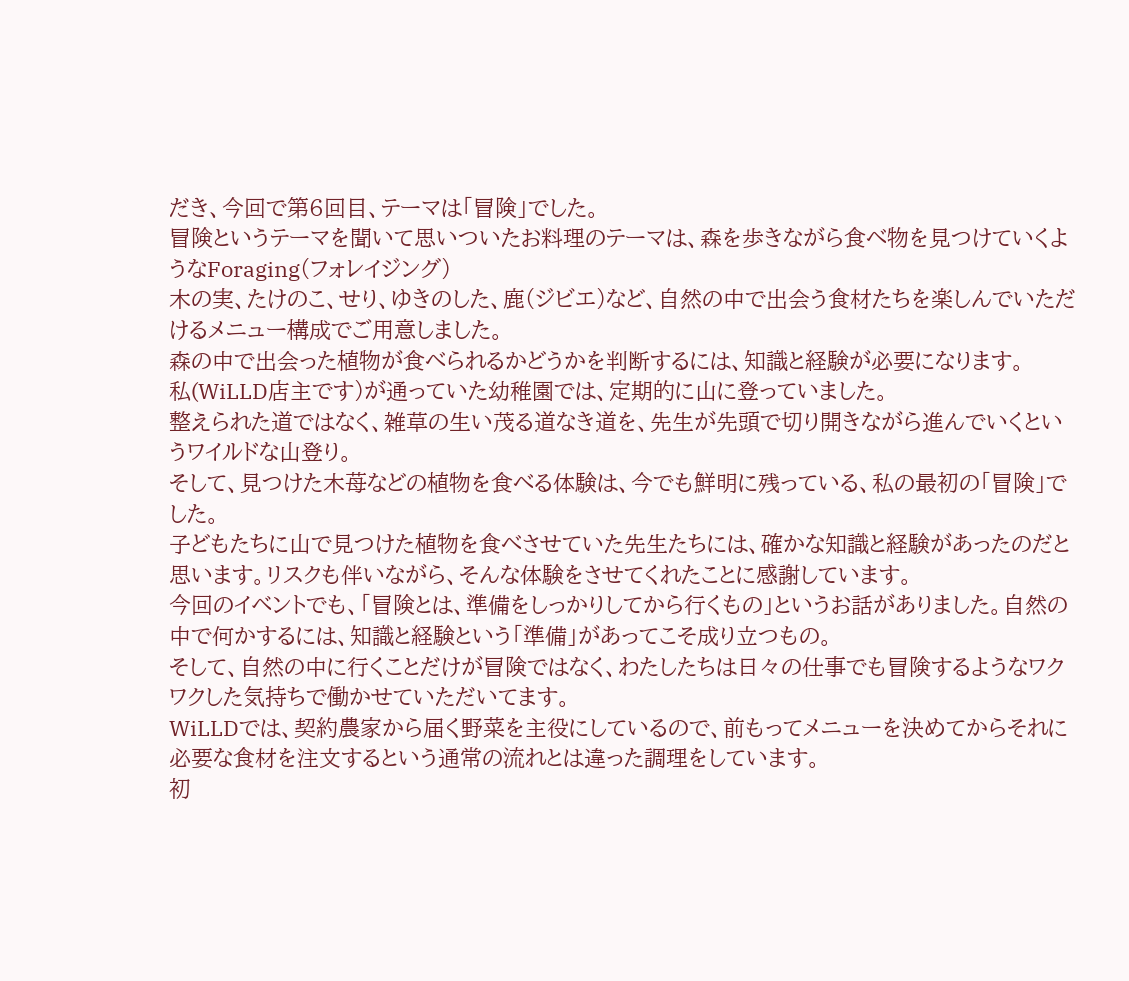だき、今回で第6回目、テーマは「冒険」でした。
冒険というテーマを聞いて思いついたお料理のテーマは、森を歩きながら食べ物を見つけていくようなForaging(フォレイジング)
木の実、たけのこ、せり、ゆきのした、鹿(ジビエ)など、自然の中で出会う食材たちを楽しんでいただけるメニュー構成でご用意しました。
森の中で出会った植物が食べられるかどうかを判断するには、知識と経験が必要になります。
私(WiLLD店主です)が通っていた幼稚園では、定期的に山に登っていました。
整えられた道ではなく、雑草の生い茂る道なき道を、先生が先頭で切り開きながら進んでいくというワイルドな山登り。
そして、見つけた木苺などの植物を食べる体験は、今でも鮮明に残っている、私の最初の「冒険」でした。
子どもたちに山で見つけた植物を食べさせていた先生たちには、確かな知識と経験があったのだと思います。リスクも伴いながら、そんな体験をさせてくれたことに感謝しています。
今回のイベントでも、「冒険とは、準備をしっかりしてから行くもの」というお話がありました。自然の中で何かするには、知識と経験という「準備」があってこそ成り立つもの。
そして、自然の中に行くことだけが冒険ではなく、わたしたちは日々の仕事でも冒険するようなワクワクした気持ちで働かせていただいてます。
WiLLDでは、契約農家から届く野菜を主役にしているので、前もってメニューを決めてからそれに必要な食材を注文するという通常の流れとは違った調理をしています。
初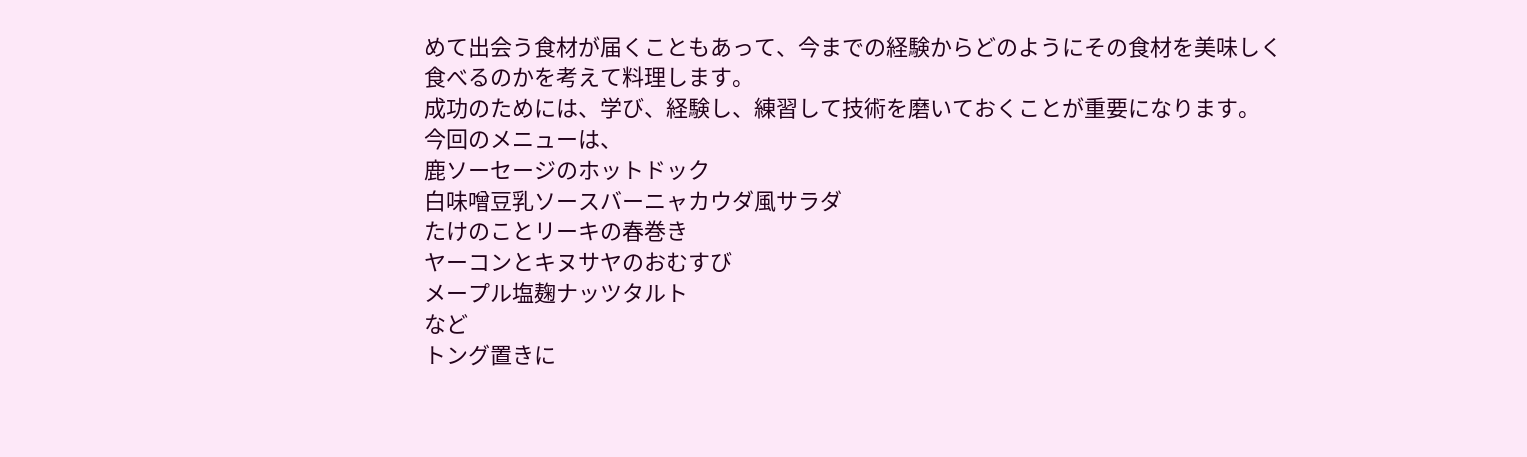めて出会う食材が届くこともあって、今までの経験からどのようにその食材を美味しく食べるのかを考えて料理します。
成功のためには、学び、経験し、練習して技術を磨いておくことが重要になります。
今回のメニューは、
鹿ソーセージのホットドック
白味噌豆乳ソースバーニャカウダ風サラダ
たけのことリーキの春巻き
ヤーコンとキヌサヤのおむすび
メープル塩麹ナッツタルト
など
トング置きに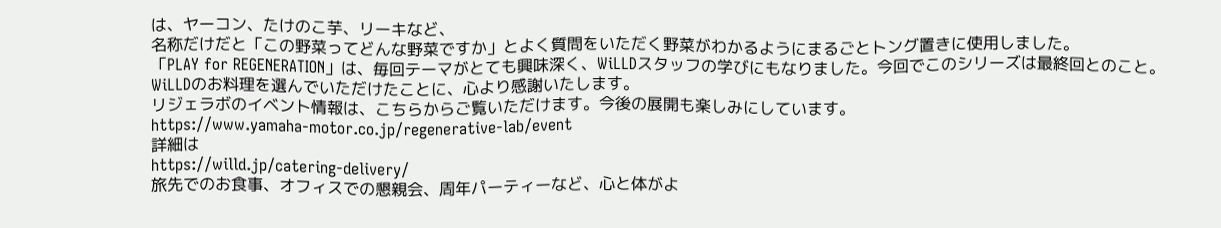は、ヤーコン、たけのこ芋、リーキなど、
名称だけだと「この野菜ってどんな野菜ですか」とよく質問をいただく野菜がわかるようにまるごとトング置きに使用しました。
「PLAY for REGENERATION」は、毎回テーマがとても興味深く、WiLLDスタッフの学びにもなりました。今回でこのシリーズは最終回とのこと。
WiLLDのお料理を選んでいただけたことに、心より感謝いたします。
リジェラボのイベント情報は、こちらからご覧いただけます。今後の展開も楽しみにしています。
https://www.yamaha-motor.co.jp/regenerative-lab/event
詳細は
https://willd.jp/catering-delivery/
旅先でのお食事、オフィスでの懇親会、周年パーティーなど、心と体がよ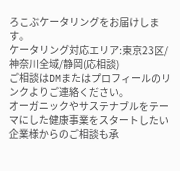ろこぶケータリングをお届けします。
ケータリング対応エリア:東京23区/神奈川全域/静岡(応相談)
ご相談はDMまたはプロフィールのリンクよりご連絡ください。
オーガニックやサステナブルをテーマにした健康事業をスタートしたい企業様からのご相談も承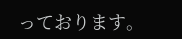っております。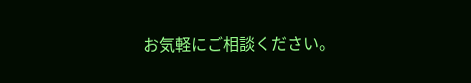お気軽にご相談ください。